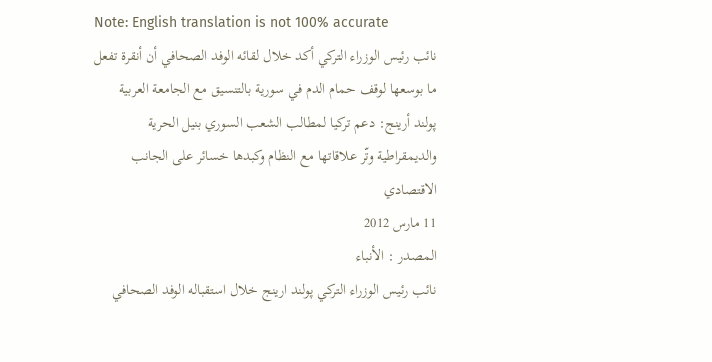Note: English translation is not 100% accurate
نائب رئيس الوزراء التركي أكد خلال لقائه الوفد الصحافي أن أنقرة تفعل ما بوسعها لوقف حمام الدم في سورية بالتنسيق مع الجامعة العربية
پولند أرينج: دعم تركيا لمطالب الشعب السوري بنيل الحرية والديمقراطية وتّر علاقاتها مع النظام وكبدها خسائر على الجانب الاقتصادي
11 مارس 2012
المصدر : الأنباء
نائب رئيس الوزراء التركي پولند ارينج خلال استقباله الوفد الصحافي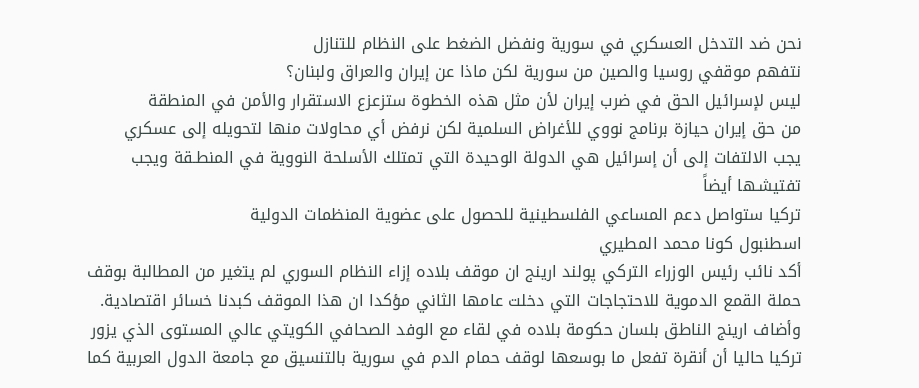نحن ضد التدخل العسكري في سورية ونفضل الضغط على النظام للتنازل
نتفهم موقفي روسيا والصين من سورية لكن ماذا عن إيران والعراق ولبنان؟
ليس لإسرائيل الحق في ضرب إيران لأن مثل هذه الخطوة ستزعزع الاستقرار والأمن في المنطقة
من حق إيران حيازة برنامج نووي للأغراض السلمية لكن نرفض أي محاولات منها لتحويله إلى عسكري
يجب الالتفات إلى أن إسرائيل هي الدولة الوحيدة التي تمتلك الأسلحة النووية في المنطـقة ويجب تفتيشـها أيضاً
تركيا ستواصل دعم المساعي الفلسطينية للحصول على عضوية المنظمات الدولية
اسطنبول كونا محمد المطيري
أكد نائب رئيس الوزراء التركي پولند ارينج ان موقف بلاده إزاء النظام السوري لم يتغير من المطالبة بوقف حملة القمع الدموية للاحتجاجات التي دخلت عامها الثاني مؤكدا ان هذا الموقف كبدنا خسائر اقتصادية.
وأضاف ارينج الناطق بلسان حكومة بلاده في لقاء مع الوفد الصحافي الكويتي عالي المستوى الذي يزور تركيا حاليا أن أنقرة تفعل ما بوسعها لوقف حمام الدم في سورية بالتنسيق مع جامعة الدول العربية كما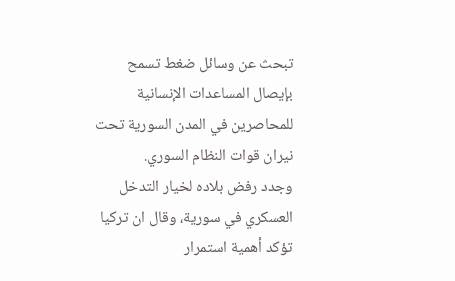تبحث عن وسائل ضغط تسمح بإيصال المساعدات الإنسانية للمحاصرين في المدن السورية تحت نيران قوات النظام السوري.
وجدد رفض بلاده لخيار التدخل العسكري في سورية، وقال ان تركيا تؤكد أهمية استمرار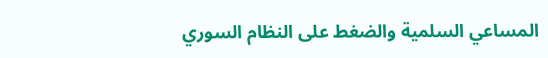المساعي السلمية والضغط على النظام السوري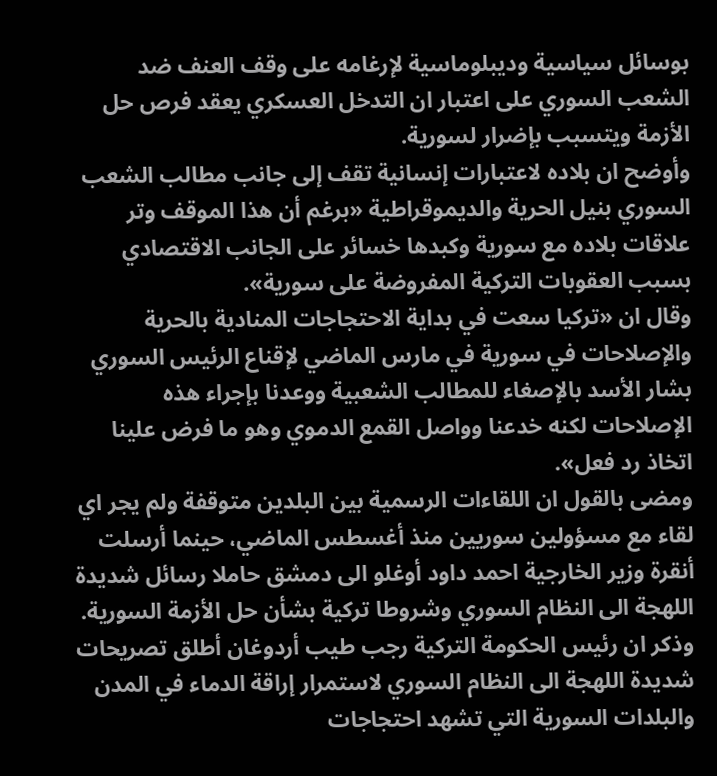بوسائل سياسية وديبلوماسية لإرغامه على وقف العنف ضد الشعب السوري على اعتبار ان التدخل العسكري يعقد فرص حل الأزمة ويتسبب بإضرار لسورية.
وأوضح ان بلاده لاعتبارات إنسانية تقف إلى جانب مطالب الشعب السوري بنيل الحرية والديموقراطية «برغم أن هذا الموقف وتر علاقات بلاده مع سورية وكبدها خسائر على الجانب الاقتصادي بسبب العقوبات التركية المفروضة على سورية».
وقال ان «تركيا سعت في بداية الاحتجاجات المنادية بالحرية والإصلاحات في سورية في مارس الماضي لإقناع الرئيس السوري بشار الأسد بالإصغاء للمطالب الشعبية ووعدنا بإجراء هذه الإصلاحات لكنه خدعنا وواصل القمع الدموي وهو ما فرض علينا اتخاذ رد فعل».
ومضى بالقول ان اللقاءات الرسمية بين البلدين متوقفة ولم يجر اي لقاء مع مسؤولين سوريين منذ أغسطس الماضي، حينما أرسلت أنقرة وزير الخارجية احمد داود أوغلو الى دمشق حاملا رسائل شديدة اللهجة الى النظام السوري وشروطا تركية بشأن حل الأزمة السورية.
وذكر ان رئيس الحكومة التركية رجب طيب أردوغان أطلق تصريحات شديدة اللهجة الى النظام السوري لاستمرار إراقة الدماء في المدن والبلدات السورية التي تشهد احتجاجات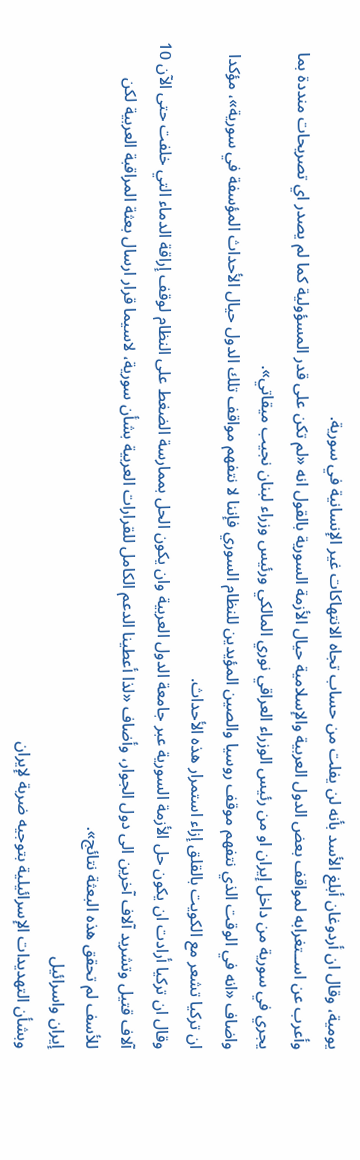يومية، وقال ان أردوغان أبلغ الأسد بأنه لن يفلت من حساب تجاه الانتهاكات غير الإنسانية في سورية.
وأعرب عن اســتغرابه لمواقف بعض الدول العربية والإسلامية حيال الأزمة السورية بالقول انه «لم تكن على قدر المسؤولية كما لم يصدر اي تصريحات منددة بما يجري في سورية من داخل إيران او من رئيس الوزراء العراقي نوري المالكي ورئيس وزراء لبنان نجيب ميقاتي».
واضاف «انه في الوقت الذي نتفهم موقف روسيا والصين المؤيدين للنظام السوري فإننا لا نتفهم مواقف تلك الدول حيال الأحداث المؤسفة في سورية»، مؤكدا ان تركيا تشعر مع الكويت بالقلق إزاء استمرار هذه الأحداث.
وقال ان تركيا أرادت ان يكون حل الأزمة السورية عبر جامعة الدول العربية وان يكون الحل بممارسة الضغط على النظام لوقف إراقة الدماء التي خلفت حتى الآن 10 آلاف قتيل وتشريد آلاف آخرين الى دول الجوار، وأضاف «لذا أعطينا الدعم الكامل للقرارات العربية بشأن سورية، لاسيما قرار ارسال بعثة المراقبة العربية لكن للأسف لم تحقق هذه البعثة نتائج».
إيران واسرائيل
وبشأن التهديدات الإسرائيلية بتوجيه ضربة لإيران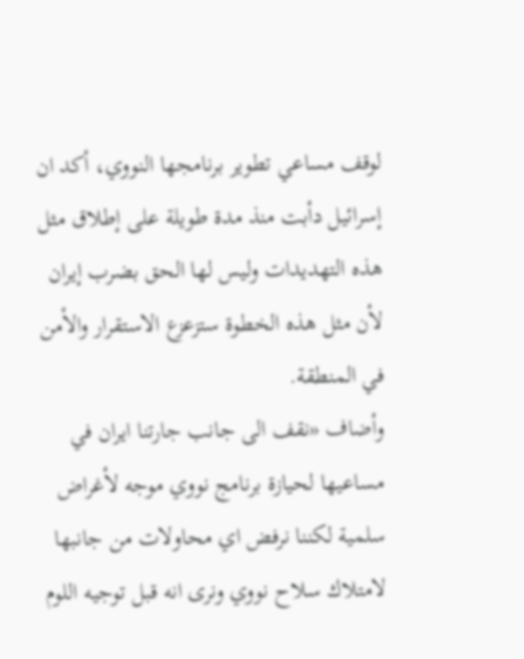لوقف مساعي تطوير برنامجها النووي، أكد ان إسرائيل دأبت منذ مدة طويلة على إطلاق مثل هذه التهديدات وليس لها الحق بضرب إيران لأن مثل هذه الخطوة ستزعزع الاستقرار والأمن في المنطقة.
وأضاف «نقف الى جانب جارتنا ايران في مساعيها لحيازة برنامج نووي موجه لأغراض سلمية لكننا نرفض اي محاولات من جانبها لامتلاك سلاح نووي ونرى انه قبل توجيه اللوم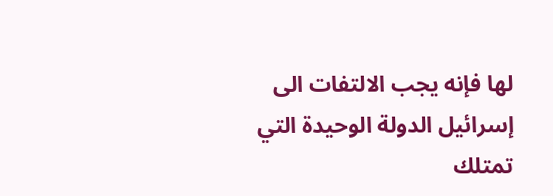لها فإنه يجب الالتفات الى إسرائيل الدولة الوحيدة التي تمتلك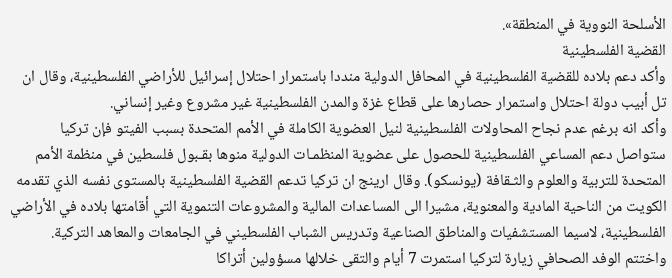الأسلحة النووية في المنطقة».
القضية الفلسطينية
وأكد دعم بلاده للقضية الفلسطينية في المحافل الدولية منددا باستمرار احتلال إسرائيل للأراضي الفلسطينية، وقال ان تل أبيب دولة احتلال واستمرار حصارها على قطاع غزة والمدن الفلسطينية غير مشروع وغير إنساني.
وأكد انه برغم عدم نجاح المحاولات الفلسطينية لنيل العضوية الكاملة في الأمم المتحدة بسبب الفيتو فإن تركيا ستواصل دعم المساعي الفلسطينية للحصول على عضوية المنظمـات الدولية منوها بقـبول فلسطين في منظمة الأمم المتحدة للتربية والعلوم والثـقافة (يونسكو). وقال ارينج ان تركيا تدعم القضية الفلسطينية بالمستوى نفسه الذي تقدمه الكويت من الناحية المادية والمعنوية، مشيرا الى المساعدات المالية والمشروعات التنموية التي أقامتها بلاده في الأراضي الفلسطينية، لاسيما المستشفيات والمناطق الصناعية وتدريس الشباب الفلسطيني في الجامعات والمعاهد التركية.
واختتم الوفد الصحافي زيارة لتركيا استمرت 7 أيام والتقى خلالها مسؤولين أتراكا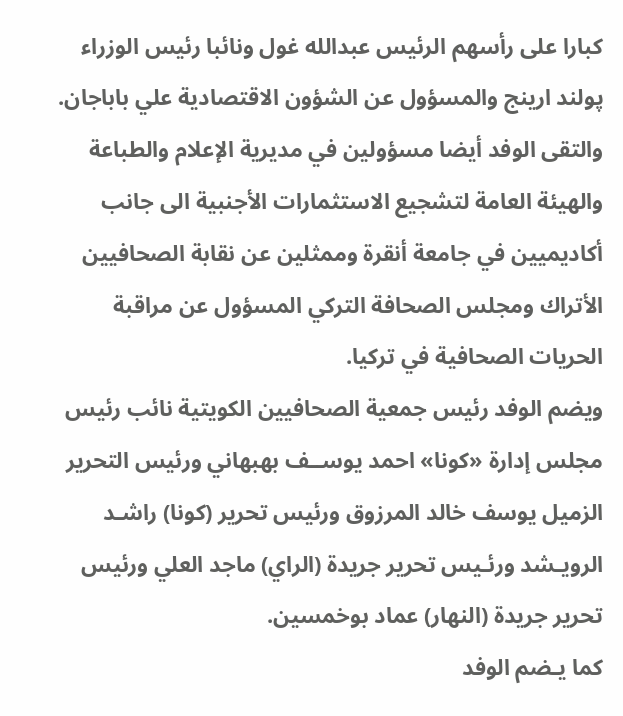كبارا على رأسهم الرئيس عبدالله غول ونائبا رئيس الوزراء پولند ارينج والمسؤول عن الشؤون الاقتصادية علي باباجان. والتقى الوفد أيضا مسؤولين في مديرية الإعلام والطباعة والهيئة العامة لتشجيع الاستثمارات الأجنبية الى جانب أكاديميين في جامعة أنقرة وممثلين عن نقابة الصحافيين الأتراك ومجلس الصحافة التركي المسؤول عن مراقبة الحريات الصحافية في تركيا.
ويضم الوفد رئيس جمعية الصحافيين الكويتية نائب رئيس مجلس إدارة «كونا» احمد يوســف بهبهاني ورئيس التحرير الزميل يوسف خالد المرزوق ورئيس تحرير (كونا) راشـد الرويـشد ورئـيس تحرير جريدة (الراي) ماجد العلي ورئيس تحرير جريدة (النهار) عماد بوخمسين.
كما يـضم الوفد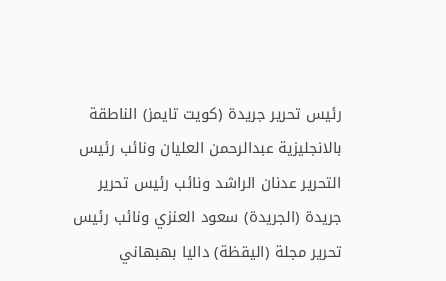رئيس تحرير جريدة (كويت تايمز) الناطقة بالانجليزية عبدالرحمن العليان ونائب رئيس التحرير عدنان الراشد ونائب رئيس تحرير جريدة (الجريدة) سعود العنزي ونائب رئيس تحرير مجلة (اليقظة) داليا بهبهاني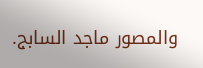والمصور ماجد السابج.